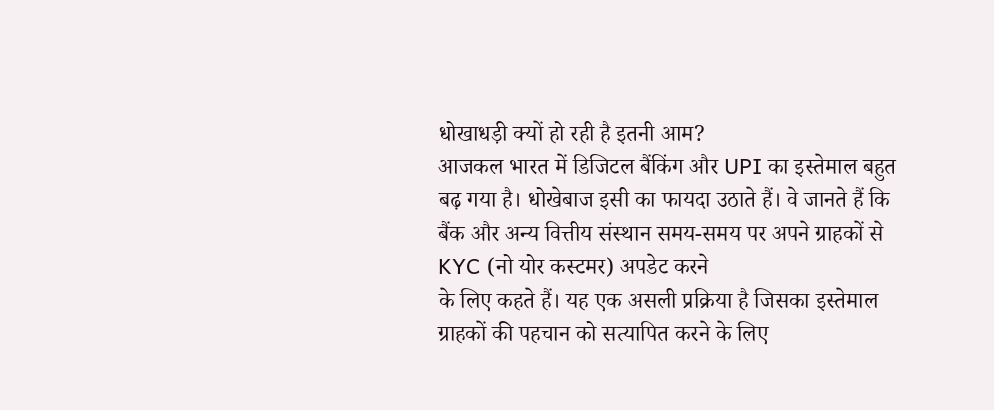धोखाधड़ी क्यों हो रही है इतनी आम?
आजकल भारत में डिजिटल बैंकिंग और UPI का इस्तेमाल बहुत बढ़ गया है। धोखेबाज इसी का फायदा उठाते हैं। वे जानते हैं कि बैंक और अन्य वित्तीय संस्थान समय-समय पर अपने ग्राहकों से KYC (नो योर कस्टमर) अपडेट करने
के लिए कहते हैं। यह एक असली प्रक्रिया है जिसका इस्तेमाल ग्राहकों की पहचान को सत्यापित करने के लिए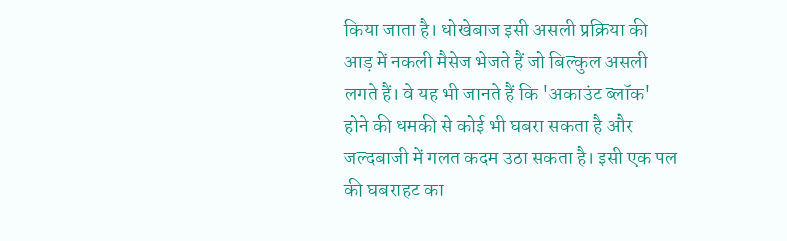किया जाता है। धोखेबाज इसी असली प्रक्रिया की आड़ में नकली मैसेज भेजते हैं जो बिल्कुल असली लगते हैं। वे यह भी जानते हैं कि 'अकाउंट ब्लॉक' होने की धमकी से कोई भी घबरा सकता है और जल्दबाजी में गलत कदम उठा सकता है। इसी एक पल की घबराहट का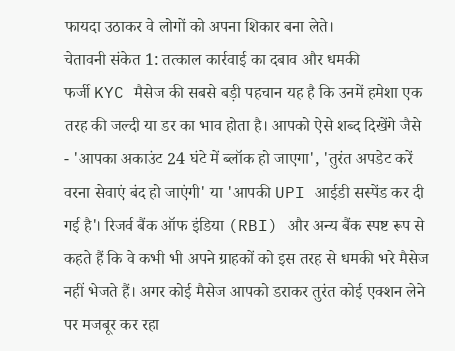फायदा उठाकर वे लोगों को अपना शिकार बना लेते।
चेतावनी संकेत 1: तत्काल कार्रवाई का दबाव और धमकी
फर्जी KYC मैसेज की सबसे बड़ी पहचान यह है कि उनमें हमेशा एक तरह की जल्दी या डर का भाव होता है। आपको ऐसे शब्द दिखेंगे जैसे - 'आपका अकाउंट 24 घंटे में ब्लॉक हो जाएगा', 'तुरंत अपडेट करें वरना सेवाएं बंद हो जाएंगी' या 'आपकी UPI आईडी सस्पेंड कर दी गई है'। रिजर्व बैंक ऑफ इंडिया (RBI) और अन्य बैंक स्पष्ट रूप से कहते हैं कि वे कभी भी अपने ग्राहकों को इस तरह से धमकी भरे मैसेज नहीं भेजते हैं। अगर कोई मैसेज आपको डराकर तुरंत कोई एक्शन लेने पर मजबूर कर रहा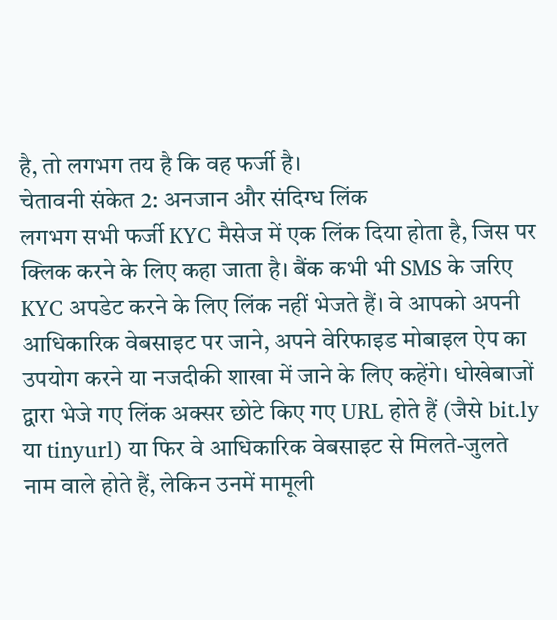है, तो लगभग तय है कि वह फर्जी है।
चेतावनी संकेत 2: अनजान और संदिग्ध लिंक
लगभग सभी फर्जी KYC मैसेज में एक लिंक दिया होता है, जिस पर क्लिक करने के लिए कहा जाता है। बैंक कभी भी SMS के जरिए KYC अपडेट करने के लिए लिंक नहीं भेजते हैं। वे आपको अपनी आधिकारिक वेबसाइट पर जाने, अपने वेरिफाइड मोबाइल ऐप का उपयोग करने या नजदीकी शाखा में जाने के लिए कहेंगे। धोखेबाजों द्वारा भेजे गए लिंक अक्सर छोटे किए गए URL होते हैं (जैसे bit.ly या tinyurl) या फिर वे आधिकारिक वेबसाइट से मिलते-जुलते नाम वाले होते हैं, लेकिन उनमें मामूली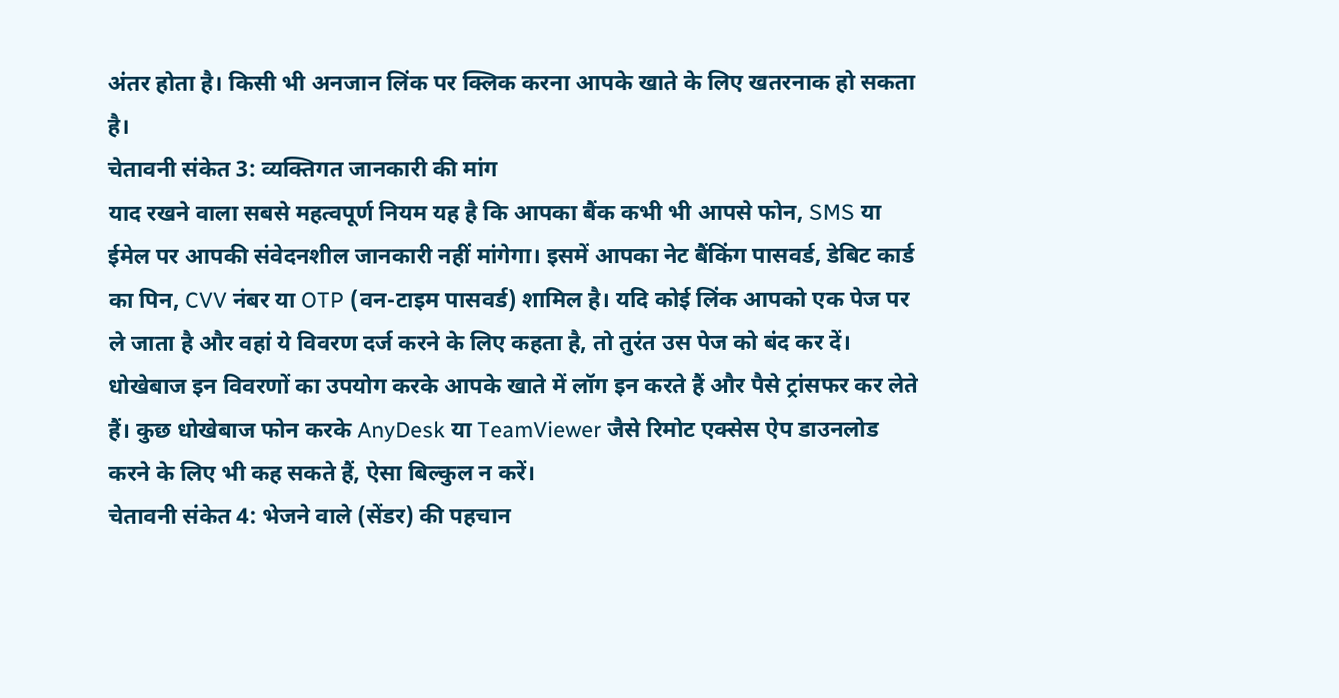अंतर होता है। किसी भी अनजान लिंक पर क्लिक करना आपके खाते के लिए खतरनाक हो सकता है।
चेतावनी संकेत 3: व्यक्तिगत जानकारी की मांग
याद रखने वाला सबसे महत्वपूर्ण नियम यह है कि आपका बैंक कभी भी आपसे फोन, SMS या ईमेल पर आपकी संवेदनशील जानकारी नहीं मांगेगा। इसमें आपका नेट बैंकिंग पासवर्ड, डेबिट कार्ड का पिन, CVV नंबर या OTP (वन-टाइम पासवर्ड) शामिल है। यदि कोई लिंक आपको एक पेज पर ले जाता है और वहां ये विवरण दर्ज करने के लिए कहता है, तो तुरंत उस पेज को बंद कर दें। धोखेबाज इन विवरणों का उपयोग करके आपके खाते में लॉग इन करते हैं और पैसे ट्रांसफर कर लेते हैं। कुछ धोखेबाज फोन करके AnyDesk या TeamViewer जैसे रिमोट एक्सेस ऐप डाउनलोड करने के लिए भी कह सकते हैं, ऐसा बिल्कुल न करें।
चेतावनी संकेत 4: भेजने वाले (सेंडर) की पहचान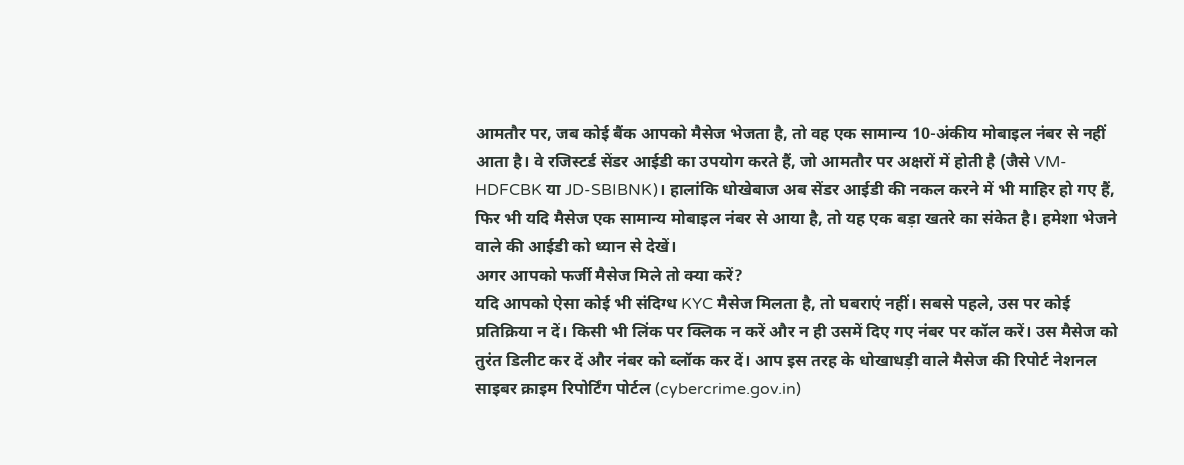आमतौर पर, जब कोई बैंक आपको मैसेज भेजता है, तो वह एक सामान्य 10-अंकीय मोबाइल नंबर से नहीं आता है। वे रजिस्टर्ड सेंडर आईडी का उपयोग करते हैं, जो आमतौर पर अक्षरों में होती है (जैसे VM-HDFCBK या JD-SBIBNK)। हालांकि धोखेबाज अब सेंडर आईडी की नकल करने में भी माहिर हो गए हैं, फिर भी यदि मैसेज एक सामान्य मोबाइल नंबर से आया है, तो यह एक बड़ा खतरे का संकेत है। हमेशा भेजने वाले की आईडी को ध्यान से देखें।
अगर आपको फर्जी मैसेज मिले तो क्या करें?
यदि आपको ऐसा कोई भी संदिग्ध KYC मैसेज मिलता है, तो घबराएं नहीं। सबसे पहले, उस पर कोई प्रतिक्रिया न दें। किसी भी लिंक पर क्लिक न करें और न ही उसमें दिए गए नंबर पर कॉल करें। उस मैसेज को तुरंत डिलीट कर दें और नंबर को ब्लॉक कर दें। आप इस तरह के धोखाधड़ी वाले मैसेज की रिपोर्ट नेशनल साइबर क्राइम रिपोर्टिंग पोर्टल (cybercrime.gov.in)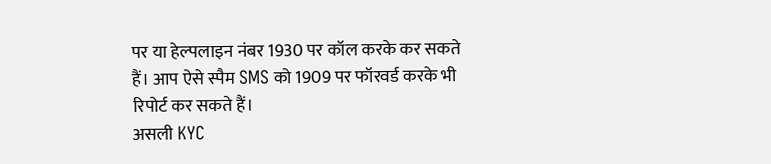पर या हेल्पलाइन नंबर 1930 पर कॉल करके कर सकते हैं। आप ऐसे स्पैम SMS को 1909 पर फॉरवर्ड करके भी रिपोर्ट कर सकते हैं।
असली KYC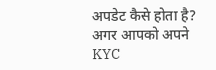अपडेट कैसे होता है?
अगर आपको अपने KYC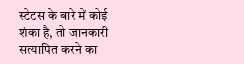स्टेटस के बारे में कोई शंका है, तो जानकारी सत्यापित करने का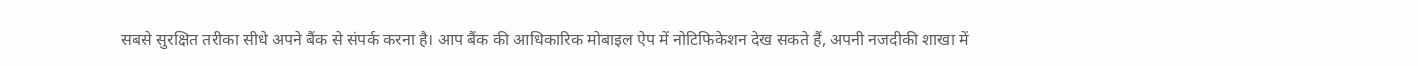सबसे सुरक्षित तरीका सीधे अपने बैंक से संपर्क करना है। आप बैंक की आधिकारिक मोबाइल ऐप में नोटिफिकेशन देख सकते हैं, अपनी नजदीकी शाखा में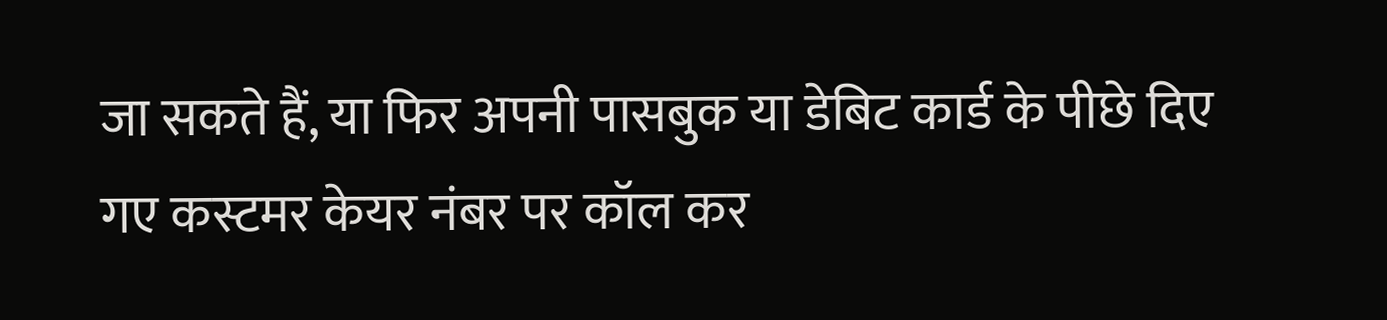जा सकते हैं, या फिर अपनी पासबुक या डेबिट कार्ड के पीछे दिए गए कस्टमर केयर नंबर पर कॉल कर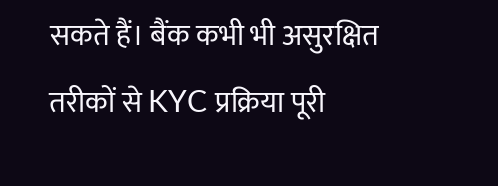सकते हैं। बैंक कभी भी असुरक्षित तरीकों से KYC प्रक्रिया पूरी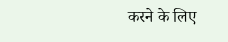करने के लिए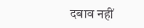दबाव नहीं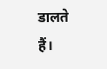डालते हैं।